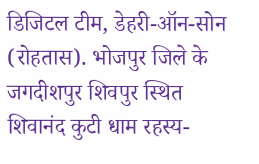डिजिटल टीम, डेहरी-ऑन-सोन (रोहतास). भोजपुर जिले के जगदीशपुर शिवपुर स्थित शिवानंद कुटी धाम रहस्य-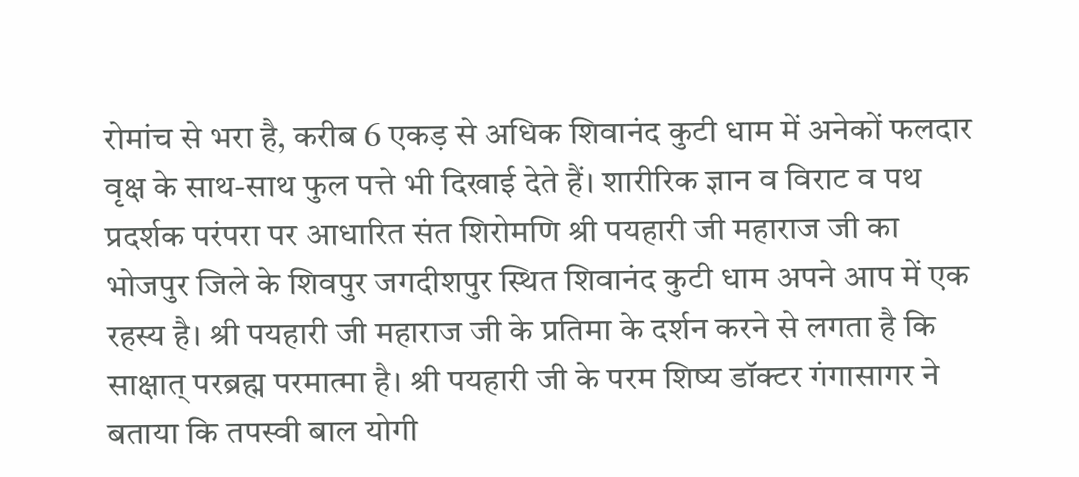रोमांच से भरा है, करीब 6 एकड़ से अधिक शिवानंद कुटी धाम में अनेकों फलदार वृक्ष के साथ-साथ फुल पत्ते भी दिखाई देते हैं। शारीरिक ज्ञान व विराट व पथ प्रदर्शक परंपरा पर आधारित संत शिरोमणि श्री पयहारी जी महाराज जी का भोजपुर जिले के शिवपुर जगदीशपुर स्थित शिवानंद कुटी धाम अपने आप में एक रहस्य है। श्री पयहारी जी महाराज जी के प्रतिमा के दर्शन करने से लगता है कि साक्षात् परब्रह्म परमात्मा है। श्री पयहारी जी के परम शिष्य डॉक्टर गंगासागर ने बताया कि तपस्वी बाल योगी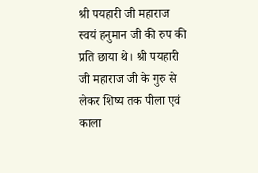श्री पयहारी जी महाराज स्वयं हनुमान जी की रुप की प्रति छाया थे। श्री पयहारी जी महाराज जी के गुरु से लेकर शिष्य तक पीला एवं काला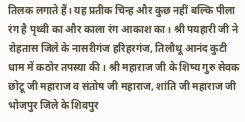तिलक लगाते हैं। यह प्रतीक चिन्ह और कुछ नहीं बल्कि पीला रंग है पृथ्वी का और काला रंग आकाश का। श्री पयहारी जी ने रोहतास जिले के नासरीगंज हरिहरगंज, तिलौथू आनंद कुटी धाम में कठोर तपस्या की। श्री महाराज जी के शिष्य गुरु सेवक छोटू जी महाराज व संतोष जी महाराज, शांति जी महाराज जी भोजपुर जिले के शिवपुर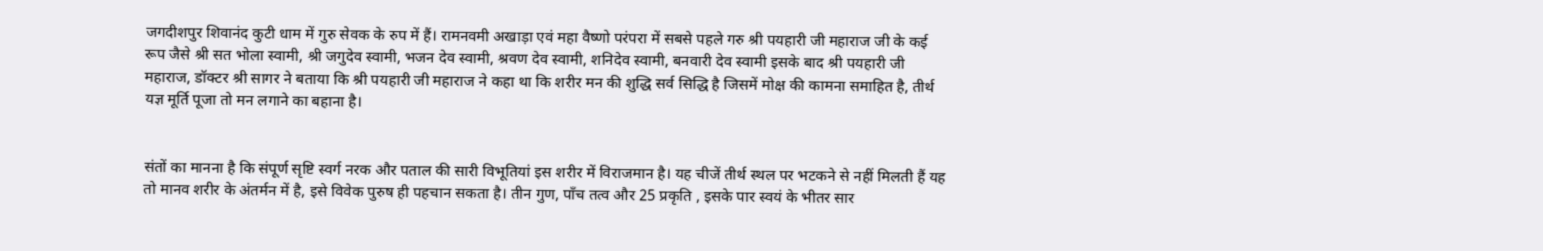जगदीशपुर शिवानंद कुटी धाम में गुरु सेवक के रुप में हैं। रामनवमी अखाड़ा एवं महा वैष्णो परंपरा में सबसे पहले गरु श्री पयहारी जी महाराज जी के कई रूप जैसे श्री सत भोला स्वामी, श्री जगुदेव स्वामी, भजन देव स्वामी, श्रवण देव स्वामी, शनिदेव स्वामी, बनवारी देव स्वामी इसके बाद श्री पयहारी जी महाराज, डॉक्टर श्री सागर ने बताया कि श्री पयहारी जी महाराज ने कहा था कि शरीर मन की शुद्धि सर्व सिद्धि है जिसमें मोक्ष की कामना समाहित है, तीर्थ यज्ञ मूर्ति पूजा तो मन लगाने का बहाना है।


संतों का मानना है कि संपूर्ण सृष्टि स्वर्ग नरक और पताल की सारी विभूतियां इस शरीर में विराजमान है। यह चीजें तीर्थ स्थल पर भटकने से नहीं मिलती हैं यह तो मानव शरीर के अंतर्मन में है, इसे विवेक पुरुष ही पहचान सकता है। तीन गुण, पाँच तत्व और 25 प्रकृति , इसके पार स्वयं के भीतर सार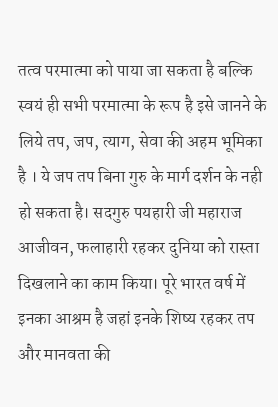तत्व परमात्मा को पाया जा सकता है बल्कि स्वयं ही सभी परमात्मा के रूप है इसे जानने के लिये तप, जप, त्याग, सेवा की अहम भूमिका है । ये जप तप बिना गुरु के मार्ग दर्शन के नही हो सकता है। सदगुरु पयहारी जी महाराज आजीवन, फलाहारी रहकर दुनिया को रास्ता दिखलाने का काम किया। पूरे भारत वर्ष में इनका आश्रम है जहां इनके शिष्य रहकर तप और मानवता की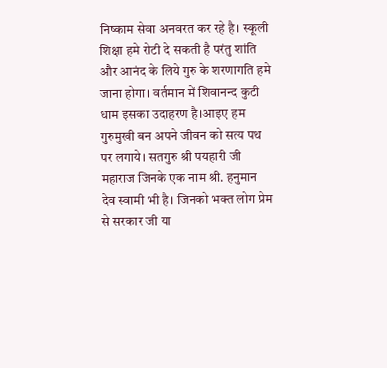निष्काम सेवा अनवरत कर रहे है। स्कूली शिक्षा हमे रोटी दे सकती है परंतु शांति और आनंद के लिये गुरु के शरणागति हमे जाना होगा। वर्तमान में शिवानन्द कुटी धाम इसका उदाहरण है।आइए हम गुरुमुखी बन अपने जीवन को सत्य पथ पर लगाये। सतगुरु श्री पयहारी जी महाराज जिनके एक नाम श्री. हनुमान देव स्वामी भी है। जिनको भक्त लोग प्रेम से सरकार जी या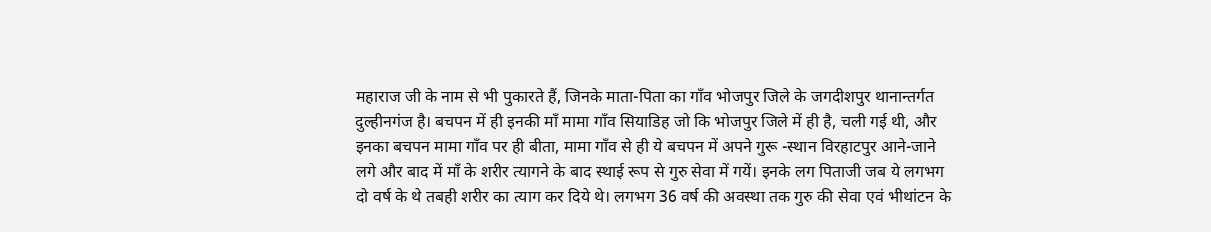महाराज जी के नाम से भी पुकारते हैं, जिनके माता-पिता का गाँव भोजपुर जिले के जगदीशपुर थानान्तर्गत दुल्हीनगंज है। बचपन में ही इनकी माँ मामा गाँव सियाडिह जो कि भोजपुर जिले में ही है, चली गई थी, और इनका बचपन मामा गाँव पर ही बीता, मामा गाँव से ही ये बचपन में अपने गुरू -स्थान विरहाटपुर आने-जाने लगे और बाद में माँ के शरीर त्यागने के बाद स्थाई रूप से गुरु सेवा में गयें। इनके लग पिताजी जब ये लगभग दो वर्ष के थे तबही शरीर का त्याग कर दिये थे। लगभग 36 वर्ष की अवस्था तक गुरु की सेवा एवं भीथांटन के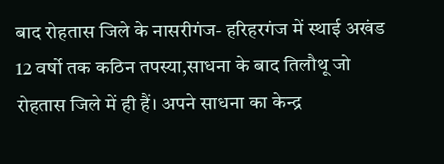बाद रोहतास जिले के नासरीगंज- हरिहरगंज में स्थाई अखंड 12 वर्षो तक कठिन तपस्या,साधना के बाद तिलौथू जो रोहतास जिले में ही हैं। अपने साधना का केन्द्र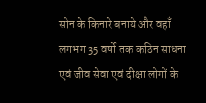सोन के किनारे बनाये और वहाँ लगभग 35 वर्षो तक कठिन साधना एवं जीव सेवा एवं दीक्षा लोगों के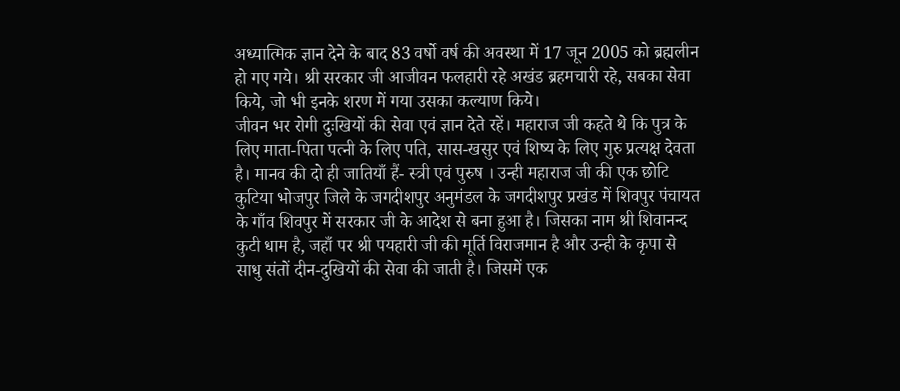अध्यात्मिक ज्ञान देने के बाद 83 वर्षो वर्ष की अवस्था में 17 जून 2005 को ब्रह्मलीन हो गए गये। श्री सरकार जी आजीवन फलहारी रहे अखंड ब्रहमचारी रहे, सबका सेवा किये, जो भी इनके शरण में गया उसका कल्याण किये।
जीवन भर रोगी दुःखियों की सेवा एवं ज्ञान देते रहें। महाराज जी कहते थे कि पुत्र के लिए माता-पिता पत्नी के लिए पति, सास-खसुर एवं शिष्य के लिए गुरु प्रत्यक्ष देवता है। मानव की दो ही जातियाँ हैं- स्त्री एवं पुरुष । उन्ही महाराज जी की एक छोटि कुटिया भोजपुर जिले के जगदीशपुर अनुमंडल के जगदीशपुर प्रखंड में शिवपुर पंचायत के गाँव शिवपुर में सरकार जी के आदेश से बना हुआ है। जिसका नाम श्री शिवानन्द कुटी धाम है, जहाँ पर श्री पयहारी जी की मूर्ति विराजमान है और उन्ही के कृपा से साधु संतों दीन-दुखियों की सेवा की जाती है। जिसमें एक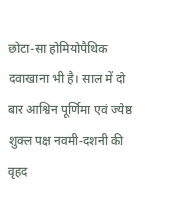छोटा-सा होमियोपैथिक दवाखाना भी है। साल में दो बार आश्विन पूर्णिमा एवं ज्येष्ठ शुक्ल पक्ष नवमी-दशनी की वृहद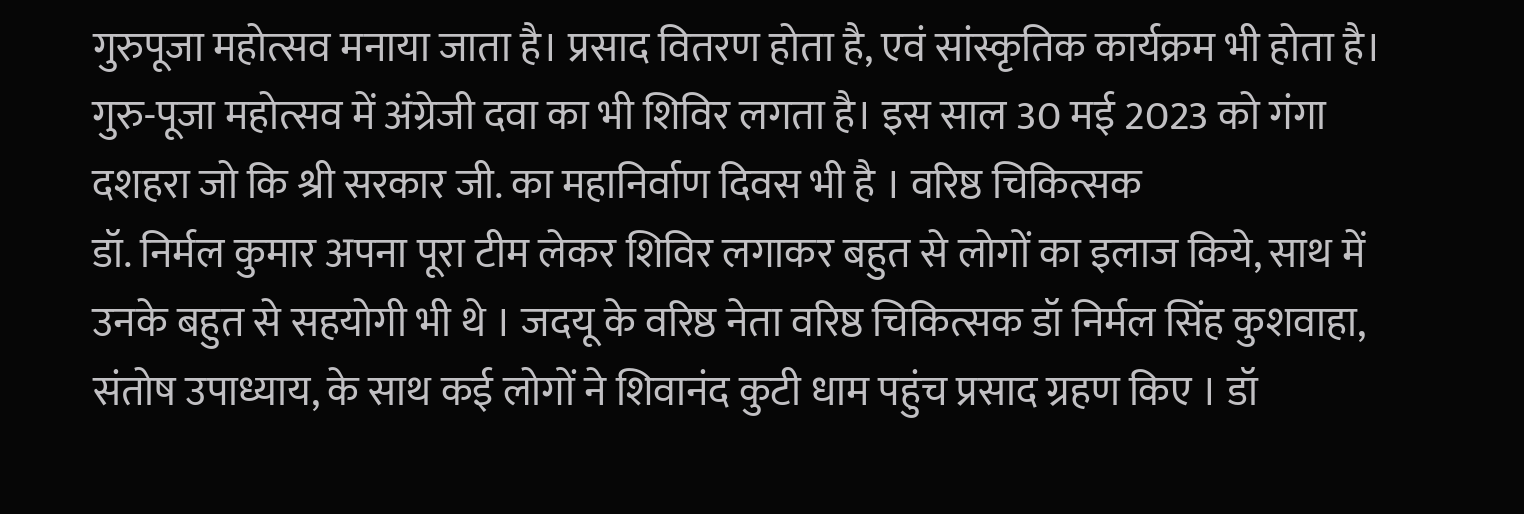गुरुपूजा महोत्सव मनाया जाता है। प्रसाद वितरण होता है, एवं सांस्कृतिक कार्यक्रम भी होता है। गुरु-पूजा महोत्सव में अंग्रेजी दवा का भी शिविर लगता है। इस साल 30 मई 2023 को गंगा दशहरा जो कि श्री सरकार जी. का महानिर्वाण दिवस भी है । वरिष्ठ चिकित्सक
डॉ. निर्मल कुमार अपना पूरा टीम लेकर शिविर लगाकर बहुत से लोगों का इलाज किये, साथ में उनके बहुत से सहयोगी भी थे । जदयू के वरिष्ठ नेता वरिष्ठ चिकित्सक डॉ निर्मल सिंह कुशवाहा, संतोष उपाध्याय, के साथ कई लोगों ने शिवानंद कुटी धाम पहुंच प्रसाद ग्रहण किए । डॉ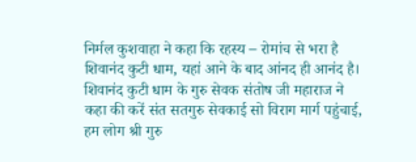निर्मल कुशवाहा ने कहा कि रहस्य – रोमांच से भरा है शिवानंद कुटी धाम, यहां आने के बाद आंनद ही आनंद है। शिवानंद कुटी धाम के गुरु सेवक संतोष जी महाराज ने कहा की करें संत सतगुरु सेवकाई सो विराग मार्ग पहुंचाई, हम लोग श्री गुरु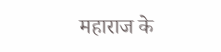महाराज के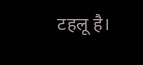टहलू है।